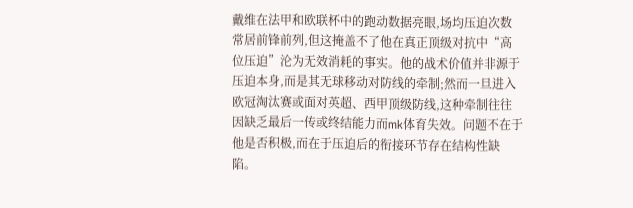戴维在法甲和欧联杯中的跑动数据亮眼,场均压迫次数常居前锋前列,但这掩盖不了他在真正顶级对抗中“高位压迫”沦为无效消耗的事实。他的战术价值并非源于压迫本身,而是其无球移动对防线的牵制;然而一旦进入欧冠淘汰赛或面对英超、西甲顶级防线,这种牵制往往因缺乏最后一传或终结能力而mk体育失效。问题不在于他是否积极,而在于压迫后的衔接环节存在结构性缺陷。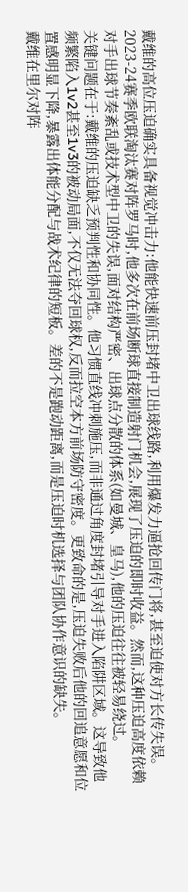戴维的高位压迫确实具备视觉冲击力:他能快速前压封堵中卫出球线路,利用爆发力逼抢回传门将,甚至迫使对方长传失误。2023-24赛季欧联淘汰赛对阵罗马时,他多次在前场断球直接制造射门机会,展现了压迫的即时收益。然而,这种压迫高度依赖对手出球节奏紊乱或技术型中卫的失误,面对结构严密、出球点分散的体系(如曼城、皇马),他的压迫往往被轻易绕过。
关键问题在于:戴维的压迫缺乏预判性和协同性。他习惯直线冲刺施压,而非通过角度封堵引导对手进入陷阱区域。这导致他频繁陷入1v2甚至1v3的被动局面,不仅无法夺回球权,反而拉空本方前场防守密度。更致命的是,压迫失败后他的回追意愿和位置感明显下降,暴露出体能分配与战术纪律的短板。差的不是跑动距离,而是压迫时机选择与团队协作意识的缺失。
戴维在里尔对阵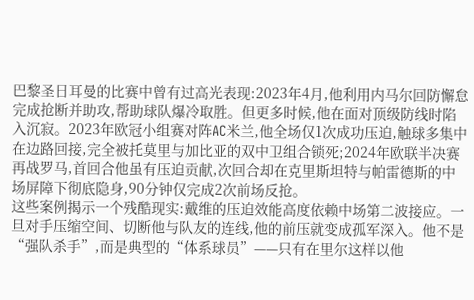巴黎圣日耳曼的比赛中曾有过高光表现:2023年4月,他利用内马尔回防懈怠完成抢断并助攻,帮助球队爆冷取胜。但更多时候,他在面对顶级防线时陷入沉寂。2023年欧冠小组赛对阵AC米兰,他全场仅1次成功压迫,触球多集中在边路回接,完全被托莫里与加比亚的双中卫组合锁死;2024年欧联半决赛再战罗马,首回合他虽有压迫贡献,次回合却在克里斯坦特与帕雷德斯的中场屏障下彻底隐身,90分钟仅完成2次前场反抢。
这些案例揭示一个残酷现实:戴维的压迫效能高度依赖中场第二波接应。一旦对手压缩空间、切断他与队友的连线,他的前压就变成孤军深入。他不是“强队杀手”,而是典型的“体系球员”——只有在里尔这样以他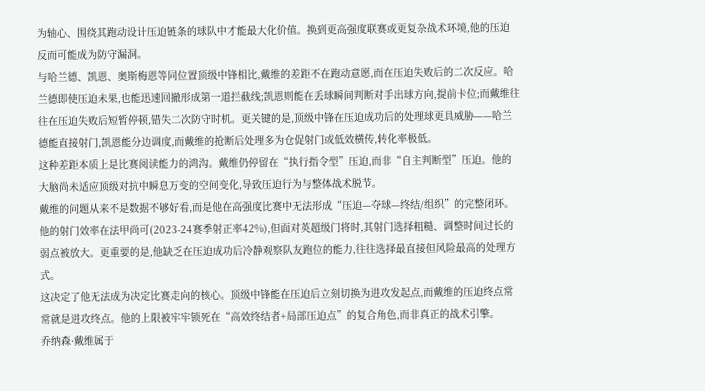为轴心、围绕其跑动设计压迫链条的球队中才能最大化价值。换到更高强度联赛或更复杂战术环境,他的压迫反而可能成为防守漏洞。
与哈兰德、凯恩、奥斯梅恩等同位置顶级中锋相比,戴维的差距不在跑动意愿,而在压迫失败后的二次反应。哈兰德即使压迫未果,也能迅速回撤形成第一道拦截线;凯恩则能在丢球瞬间判断对手出球方向,提前卡位;而戴维往往在压迫失败后短暂停顿,错失二次防守时机。更关键的是,顶级中锋在压迫成功后的处理球更具威胁——哈兰德能直接射门,凯恩能分边调度,而戴维的抢断后处理多为仓促射门或低效横传,转化率极低。
这种差距本质上是比赛阅读能力的鸿沟。戴维仍停留在“执行指令型”压迫,而非“自主判断型”压迫。他的大脑尚未适应顶级对抗中瞬息万变的空间变化,导致压迫行为与整体战术脱节。
戴维的问题从来不是数据不够好看,而是他在高强度比赛中无法形成“压迫—夺球—终结/组织”的完整闭环。他的射门效率在法甲尚可(2023-24赛季射正率42%),但面对英超级门将时,其射门选择粗糙、调整时间过长的弱点被放大。更重要的是,他缺乏在压迫成功后冷静观察队友跑位的能力,往往选择最直接但风险最高的处理方式。
这决定了他无法成为决定比赛走向的核心。顶级中锋能在压迫后立刻切换为进攻发起点,而戴维的压迫终点常常就是进攻终点。他的上限被牢牢锁死在“高效终结者+局部压迫点”的复合角色,而非真正的战术引擎。
乔纳森·戴维属于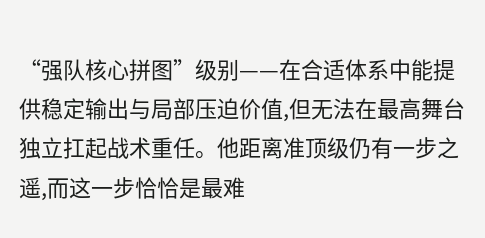“强队核心拼图”级别——在合适体系中能提供稳定输出与局部压迫价值,但无法在最高舞台独立扛起战术重任。他距离准顶级仍有一步之遥,而这一步恰恰是最难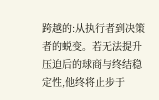跨越的:从执行者到决策者的蜕变。若无法提升压迫后的球商与终结稳定性,他终将止步于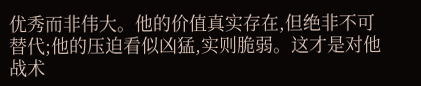优秀而非伟大。他的价值真实存在,但绝非不可替代;他的压迫看似凶猛,实则脆弱。这才是对他战术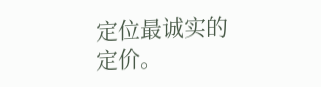定位最诚实的定价。